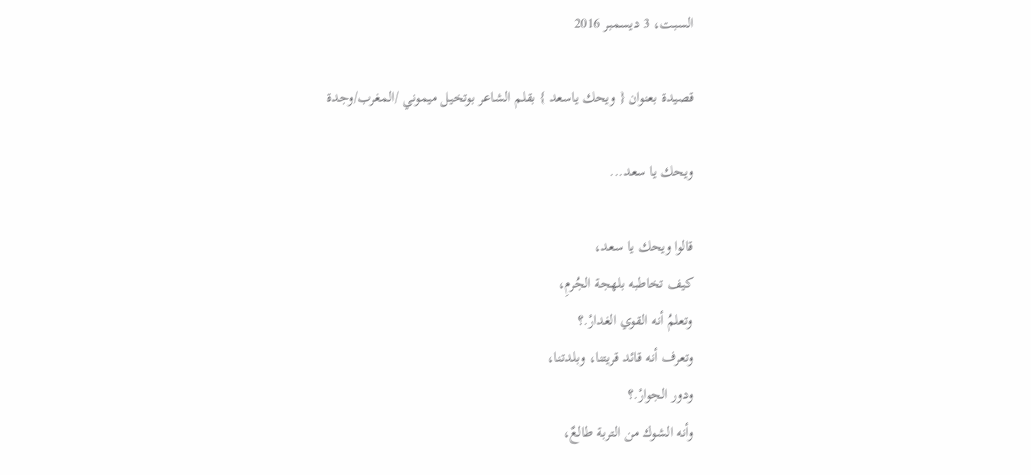السبت، 3 ديسمبر 2016

قصيدة بعنوان { ويحك ياسعد } بقلم الشاعر بوتخيل ميموني /المغرب/وجدة

ويحك يا سعد...

قالوا ويحك يا سعد،
كيف تخاطبه بلهجة الجُرمِ،
وتعلمُ أنه القوي الغدارْ.؟
وتعرف أنه قائد قريتنا، وبلدتنا،
ودور الجوارْ.؟
وأنه الشوك من التربة طالعٌ،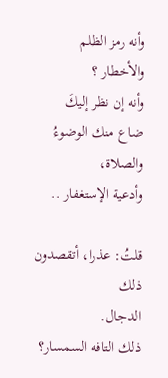وأنه رمز الظلم والأخطار ؟
وأنه إن نظر إليكَ
ضاع منك الوضوءُ والصلاة،
وأدعية الإستغفار ..

قلتُ: عذرا، أتقصدون ذلك
الدجال.
ذلك التافه السمسار؟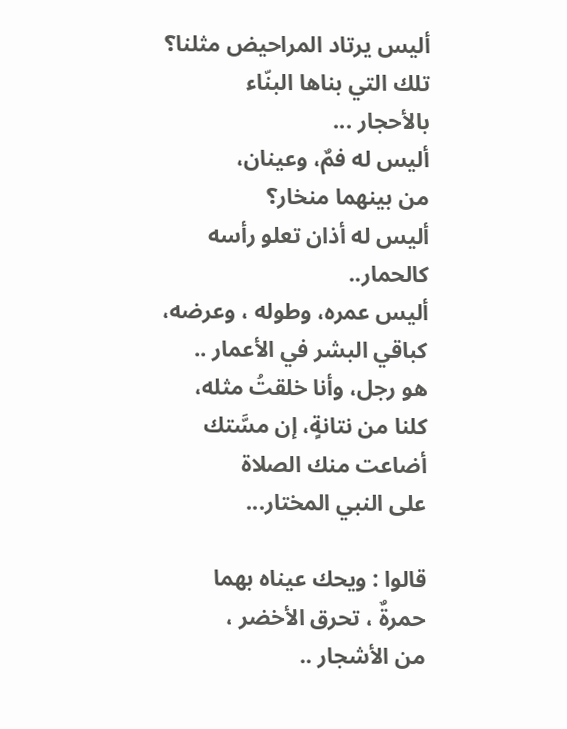أليس يرتاد المراحيض مثلنا؟
تلك التي بناها البنّاء
بالأحجار ...
أليس له فمٌ، وعينان،
من بينهما منخار؟
أليس له أذان تعلو رأسه
كالحمار..
أليس عمره، وطوله ، وعرضه،
كباقي البشر في الأعمار ..
هو رجل، وأنا خلقتُ مثله،
كلنا من نتانةٍ، إن مسَّتك
أضاعت منك الصلاة
على النبي المختار...

قالوا : ويحك عيناه بهما
حمرةٌ ، تحرق الأخضر ،
من الأشجار ..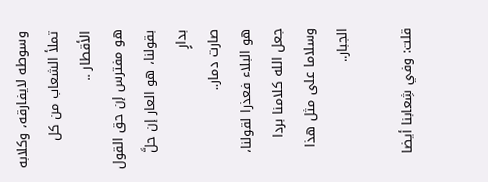وسوطه لايفارقه، وكلابه
تملأ الشعاب من كل الأقطار ..
هو مفترس إن حق القول
بقولنا، هو العار إن حلَّ بدارٍ
صارت دمار..
هو البلاء فعذرا لقولنا،
جعل الله كلامنا بردا
وسلاما على مثل هذا الجبار..

قلت: وفي شِعابنا أيضا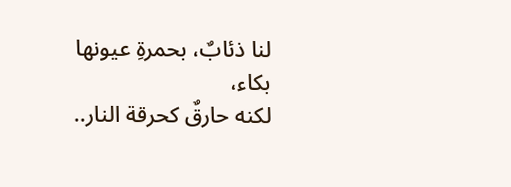لنا ذئابٌ، بحمرةِ عيونها بكاء،
لكنه حارقٌ كحرقة النار..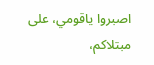اصبروا ياقومي، على مبتلاكم،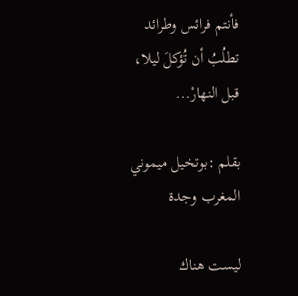فأنتم فرائس وطرائد
تطلُبُ أن تُؤكلَ ليلا،
قبل النهارْ...

بقلم :بوتخيل ميموني
المغرب وجدة

ليست هناك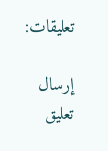تعليقات:

إرسال تعليق